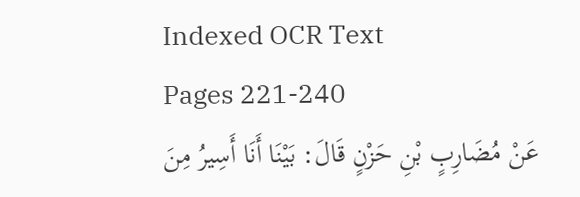Indexed OCR Text
Pages 221-240
عَنْ مُضَارِبٍ بْنِ حَزْنٍ قَالَ: بَيْنَا أَنَا أَسِيرُ مِنَ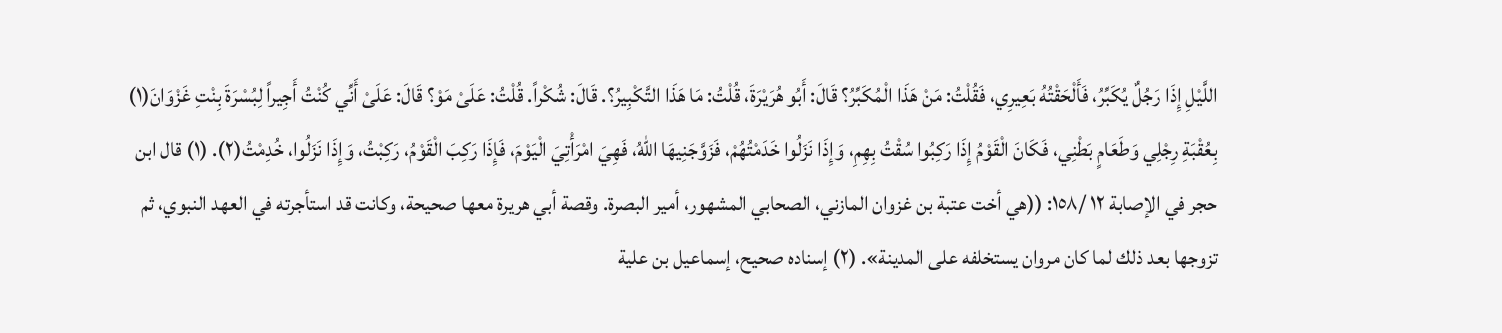اللَّيْلِ إِذَا رَجُلٌ يُكَبِّرُ، فَأَلْحَقْتُهُ بَعِيرِي، فَقُلْتُ: مَنْ هَذَا الْمُكَبِّرُ؟ قَالَ: أَبُو هُرَيْرَةَ، قُلْتُ: مَا هَذَا التَّكْبِيرُ؟. قَالَ: شُكْراً. قُلْتُ: عَلَىْ مَوْ؟ قَالَ: عَلَىْ أَنِّي كُنْتُ أَجِيراً لِبُسْرَةَ بِنْتِ غَزْوَانَ(١) بِعُقْبَةِ رِجْلِي وَطَعَامٍ بَطْنِي، فَكَانَ الْقَوْمُ إِذَا رَكِبُوا سُقْتُ بِهِمِ، وَإِذَا نَزَلُوا خَدَمْتُهُمْ، فَزَوَّجَنِيهَا اللهُ، فَهِيَ امْرَأْتِيَ الْيَوْمَ، فَإِذَا رَكِبَ الْقَوْمُ، رَكِبْتُ، وَإِذَا نَزَلُوا، خُدِمْتُ(٢). (١) قال ابن حجر في الإصابة ١٢ /١٥٨: ((هي أخت عتبة بن غزوان المازني، الصحابي المشهور، أمير البصرة. وقصة أبي هريرة معها صحيحة، وكانت قد استأجرته في العهد النبوي، ثم تزوجها بعد ذلك لما كان مروان يستخلفه على المدينة». (٢) إسناده صحيح، إسماعيل بن علية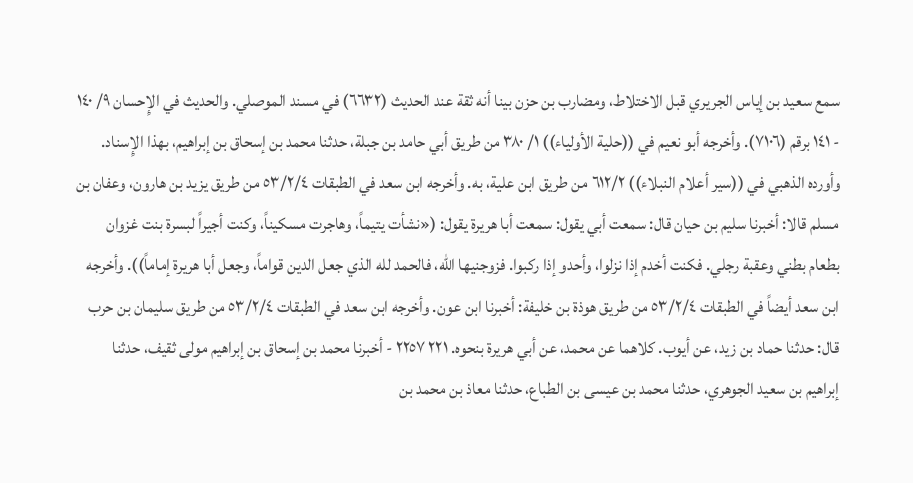سمع سعيد بن إياس الجريري قبل الاختلاط، ومضارب بن حزن بينا أنه ثقة عند الحديث (٦٦٣٢) في مسند الموصلي. والحديث في الإِحسان ٩/ ١٤٠ - ١٤١ برقم (٧١٠٦). وأخرجه أبو نعيم في ((حلية الأولياء)) ١/ ٣٨٠ من طريق أبي حامد بن جبلة، حدثنا محمد بن إسحاق بن إبراهيم، بهذا الإِسناد. وأورده الذهبي في ((سير أعلام النبلاء)) ٦١٢/٢ من طريق ابن علية، به. وأخرجه ابن سعد في الطبقات ٥٣/٢/٤ من طريق يزيد بن هارون، وعفان بن مسلم قالا: أخبرنا سليم بن حيان قال: سمعت أبي يقول: سمعت أبا هريرة يقول: («نشأت يتيماً، وهاجرت مسكيناً، وكنت أجيراً لبسرة بنت غزوان بطعام بطني وعقبة رجلي. فكنت أخدم إذا نزلوا، وأحدو إذا ركبوا. فزوجنيها الله، فالحمد لله الذي جعل الدين قواماً، وجعل أبا هريرة إماماً)). وأخرجه ابن سعد أيضاً في الطبقات ٥٣/٢/٤ من طريق هوذة بن خليفة: أخبرنا ابن عون. وأخرجه ابن سعد في الطبقات ٥٣/٢/٤ من طريق سليمان بن حرب قال: حدثنا حماد بن زيد، عن أيوب. كلاهما عن محمد، عن أبي هريرة بنحوه. ٢٢١ ٢٢٥٧ - أخبرنا محمد بن إسحاق بن إبراهيم مولی ثقیف، حدثنا إبراهيم بن سعيد الجوهري، حدثنا محمد بن عیسی بن الطباع، حدثنا معاذ بن محمد بن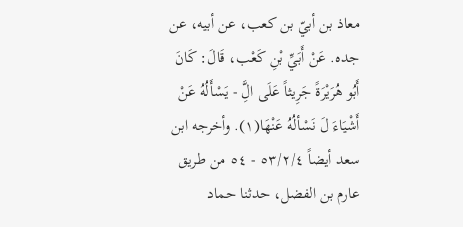معاذ بن أبيّ بن كعب، عن أبيه، عن جده. عَنْ أَبَيِّ بْنِ كَعْب، قَالَ: كَانَ أَبُو هُرَيْرَةً جَرِيثاً عَلَى الَِّ - يَسْأَلُهُ عَنْ أَشْيَاءَ لَ نَسْألُهُ عَنْهَا(١). وأخرجه ابن سعد أيضاً ٥٣/٢/٤ - ٥٤ من طريق عارم بن الفضل، حدثنا حماد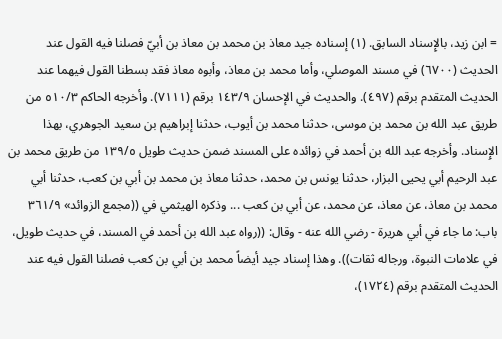= ابن زيد، بالإِسناد السابق. (١) إسناده جيد معاذ بن محمد بن معاذ بن أبيّ فصلنا فيه القول عند الحديث (٦٧٠٠) في مسند الموصلي، وأما محمد بن معاذ، وأبوه معاذ فقد بسطنا القول فيهما عند الحديث المتقدم برقم (٤٩٧). والحديث في الإحسان ١٤٣/٩ برقم (٧١١١). وأخرجه الحاكم ٥١٠/٣ من طريق عبد الله بن محمد بن موسى، حدثنا محمد بن أيوب، حدثنا إبراهيم بن سعيد الجوهري، بهذا الإِسناد. وأخرجه عبد الله بن أحمد في زوائده على المسند ضمن حديث طويل ١٣٩/٥ من طريق محمد بن عبد الرحیم أبي یحیی البزار، حدثنا يونس بن محمد، حدثنا معاذ بن محمد بن أبي بن كعب، حدثنا أبي محمد بن معاذ، عن معاذ، عن محمد، عن أبي بن كعب ... وذكره الهيثمي في ((مجمع الزوائد» ٣٦١/٩ باب: ما جاء في أبي هريرة - رضي الله عنه - وقال: ((رواه عبد الله بن أحمد في المسند، في حديث طويل، في علامات النبوة، ورجاله ثقات)). وهذا إسناد جيد أيضاً محمد بن أبي بن كعب فصلنا القول فيه عند الحديث المتقدم برقم (١٧٢٤)،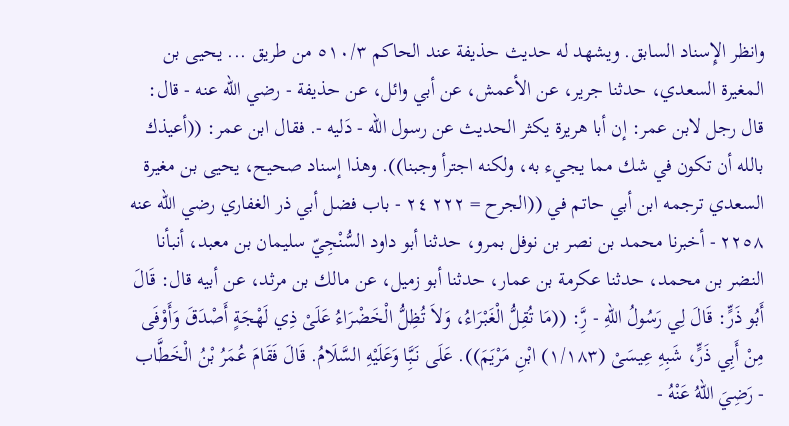وانظر الإِسناد السابق. ويشهد له حديث حذيفة عند الحاكم ٥١٠/٣ من طريق ... يحيى بن المغيرة السعدي، حدثنا جرير، عن الأعمش، عن أبي وائل، عن حذيفة - رضي الله عنه - قال: قال رجل لابن عمر: إن أبا هريرة يكثر الحديث عن رسول الله - دَليه -. فقال ابن عمر: ((أعيذك بالله أن تكون في شك مما يجيء به، ولكنه اجترأ وجبنا)). وهذا إسناد صحيح، يحيى بن مغيرة السعدي ترجمه ابن أبي حاتم في ((الجرح = ٢٢٢ ٢٤ - باب فضل أبي ذر الغفاري رضي الله عنه ٢٢٥٨ - أخبرنا محمد بن نصر بن نوفل بمرو، حدثنا أبو داود السُّنْجِيّ سليمان بن معبد، أنبأنا النضر بن محمد، حدثنا عكرمة بن عمار، حدثنا أبو زميل، عن مالك بن مرثد، عن أبيه قال: قَالَ أَبُو ذَرٍّ: قَالَ لِي رَسُولُ اللهِ - رَِّ: ((مَا تُقِلُّ الْغَبْرَاءُ، وَلاَ تُظِلُّ الْخَضْرَاءُ عَلَىْ ذِي لَهْجَةٍ أَصْدَقَ وَأَوْفَى مِنْ أَبِي ذَرٍّ، شَبِهِ عِيسَىْ (١/١٨٣) ابْنِ مَرْيَمَ)). عَلَى نَبَِّا وَعَلَيْهِ السَّلَامُ. قَالَ فَقَامَ عُمَرُ بْنُ الْخَطَّاب - رَضِيَ اللهُ عَنْهُ -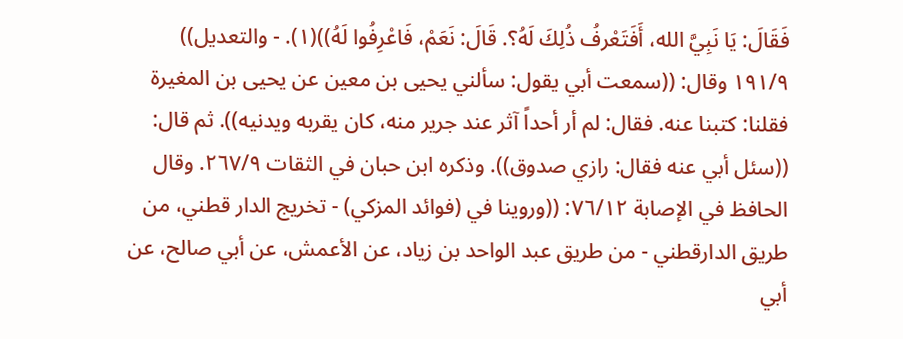فَقَالَ: يَا نَبِيَّ الله، أَفَتَعْرفُ ذُلِكَ لَهُ؟. قَالَ: نَعَمْ، فَاعْرِفُوا لَهُ))(١). - والتعديل)) ١٩١/٩ وقال: ((سمعت أبي يقول: سألني يحيى بن معين عن يحيى بن المغيرة فقلنا: كتبنا عنه. فقال: لم أر أحداً آثر عند جرير منه، كان يقربه ويدنيه)). ثم قال: ((سئل أبي عنه فقال: رازي صدوق)). وذكره ابن حبان في الثقات ٢٦٧/٩. وقال الحافظ في الإصابة ٧٦/١٢: ((وروينا في (فوائد المزكي) - تخريج الدار قطني، من طريق الدارقطني - من طريق عبد الواحد بن زياد، عن الأعمش، عن أبي صالح، عن أبي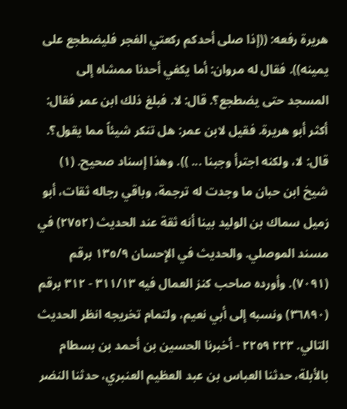هريرة رفعه: ((إذا صلى أحدكم ركعتي الفجر فليضطجع على يمينه)). فقال له مروان: أما يكفي أحدنا ممشاه إلى المسجد حتى يضطجع؟. قال: لا. فبلغ ذلك ابن عمر فقال: أكثر أبو هريرة. فقيل لابن عمر: هل تنكر شيئاً مما يقول؟. قال: لا، ولكنه اجترأ وجبنا ... )). وهذا إسناد صحيح. (١) شيخ ابن حبان ما وجدت له ترجمة، وباقي رجاله ثقات، أبو زميل سماك بن الوليد بينا أنه ثقة عند الحديث (٢٧٥٢) في مسند الموصلي. والحديث في الإِحسان ١٣٥/٩ برقم (٧٠٩١). وأورده صاحب كنز العمال فيه ٣١١/١٣ - ٣١٢ برقم (٣٦٨٩٠) ونسبه إلى أبي نعيم، ولتمام تخريجه انظر الحديث التالي. ٢٢٣ ٢٢٥٩ - أخبرنا الحسين بن أحمد بن بسطام بالأبلة، حدثنا العباس بن عبد العظيم العنبري، حدثنا النضر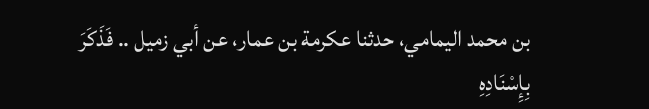بن محمد اليمامي، حدثنا عكرمة بن عمار، عن أبي زميل .. فَذَكَرَ بِإِسْنَادِهِ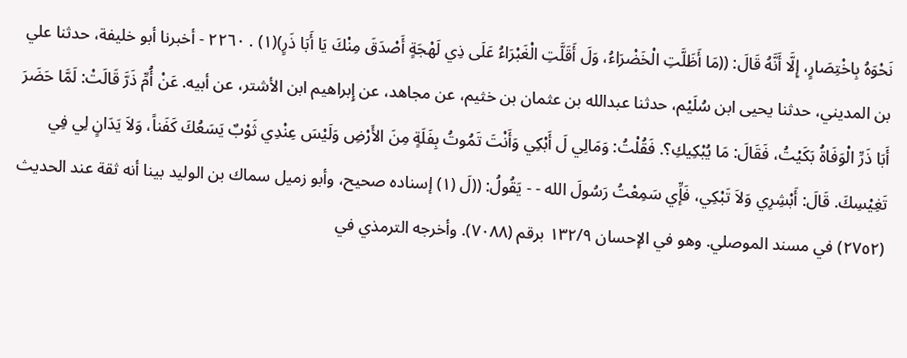نَحْوَهُ بِاخْتِصَارٍ، إِلَّا أَنَّهُ قَالَ: ((مَا أَظَلَّتِ الْخَضْرَاءُ، وَلَ أَقَلَّتِ الْغَبْرَاءُ عَلَى ذِي لَهْجَةٍ أَصْدَقَ مِنْكَ يَا أَبَا ذَرٍ)(١) . ٢٢٦٠ - أخبرنا أبو خليفة، حدثنا علي بن المديني، حدثنا يحيى ابن سُلَيْم، حدثنا عبدالله بن عثمان بن خثيم، عن مجاهد، عن إِبراهيم ابن الأشتر، عن أبيه. عَنْ أُمِّ ذَرَّ قَالَتْ: لَمَّا حَضَرَ أَبَا ذَرِّ الْوَفَاةُ بَكَيْتُ، فَقَالَ: مَا يُبْكِيكِ؟. فَقُلْتُ: وَمَالِي لَ أَبْكِي وَأَنْتَ تَمُوتُ بِفَلَةٍ مِنَ الأَرْضِ وَلَيْسَ عِنْدِي ثَوْبٌ يَسَعُكَ كَفَناً، وَلاَ يَدَانٍ لِي فِي تَغِيْسِكَ. قَالَ: أَبْشِرِي وَلاَ تَبْكِي، فَإِّي سَمِعْتُ رَسُولَ الله - - يَقُولُ: ((لَ (١) إسناده صحيح، وأبو زميل سماك بن الوليد بينا أنه ثقة عند الحديث (٢٧٥٢) في مسند الموصلي. وهو في الإحسان ١٣٢/٩ برقم (٧٠٨٨). وأخرجه الترمذي في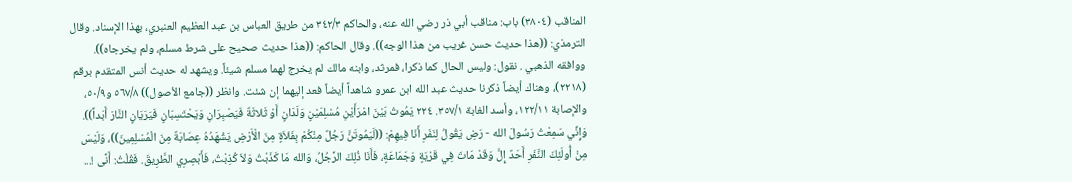المناقب (٣٨٠٤) باب: مناقب أبي ذر رضي الله عنه، والحاكم ٣٤٢/٣ من طريق العباس بن عبد العظيم العنبري، بهذا الإسناد. وقال الترمذي: ((هذا حديث حسن غريب من هذا الوجه)). وقال الحاكم: ((هذا حديث صحيح على شرط مسلم، ولم يخرجاه)). ووافقه الذهبي . نقول: وليس الحال كما ذكرا، فمرثد، وابنه مالك لم يخرج لهما مسلم شيئاً. ويشهد له حديث أنس المتقدم برقم (٢٢١٨)، وهناك أيضاً ذكرنا حديث عبد الله ابن عمرو شاهداً أيضاً فعد إليهما إن شئت. وانظر ((جامع الأصول)) ٥٦٧/٨ و٥٠/٩، والإصابة ١٢٢/١١، وأسد الغابة ٣٥٧/١. ٢٢٤ يَمُوتُ بَيْنَ امْرَأَيْنِ مُسْلِمَيْنٍ وَلَدَانٍ أَوْ ثَلاثَةٌ فَيَصْبِرَانِ وَيَحْتَسِبَانٍ فَيَرَيَانٍ النَّارَ أَبَداً)). وَإِنِّي سَمِعْتُ رَسُولَ الله - رَضِ يَقُولُ لِنَفَرِ أَنَا فِيهِمْ: ((لَيَمُوتَنَّ رَجُلٌ مِنْكُمْ بِفَلاَةٍ مِنَ الْأَرْضِ يَشْهَدُهُ عِصَابَةٌ مِنَ الْمُسْلِمِينَ))، وَلَيْسَ مِنْ أُولَئِكَ النَّفَرِ أَحَدٌ إِلَّ وَقَدْ مَاتَ فِي قَرْيَةٍ وَجَمَاعَةٍ، فَأَنَا ذُلِكَ الرَّجُلُ، وَالله مَا كَذَبْتُ وَلاَ كُذِبْتُ، فَأَبْصِرِي الطَّرِيقَ. فَقُلْتُ: أَنَّى !...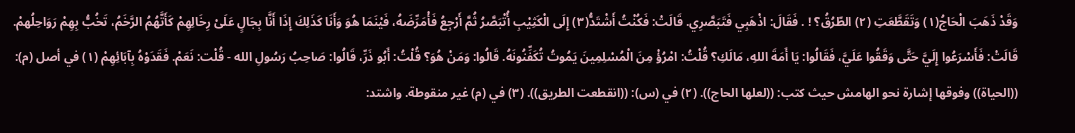وَقَدْ ذَهَبَ الْحَاجُ(١) وَتَقَطَّعَتِ (٢) الطّرُقُ؟ ! . فَقَالَ: اذْهَبِي فَتَبَصَّرِي. قَالَتْ: فَكُنْتُ أَشْتَدُّ(٣) إِلَى الْكَثِيْبِ أُتْبَصَّرُ ثُمَّ أَرْجِعُ فَأْمَرِّضَهُ، فَيْنَمَا هُوَ وَأَنَا كَذَلِكَ إِذَا أَنَّا بِجَالٍ عَلَىْ رِخَالِهِمْ كَأَتَّهُمُ الرَّخَمُ، تَخُبُّ بِهِمْ رَوَاحِلُهمْ. قَالَتْ: فَأَسْرَعُوا إِلَيَّ حَتَّى وَقَقُوا عَلَيَّ، فَقَالُوا: يَا أَمَةَ اللهِ، مَالَكِ؟ قُلْتُ: امْرُؤْ مِنَ الْمُسْلِمِينَ يَمُوتُ تُكَفِّنُونَهُ. قَالُوا: وَمَنْ هُوَ؟ قُلْتُ: أَبُو ذَرِّ، قَالُوا: صَاحِبُ رَسُولِ الله - قُلْت: نَعَمْ. فَقَدَوْهُ بِآبَائِهِمْ (١) في أصل (م): ((الحياة)) وفوقها إشارة نحو الهامش حيث كتب: ((لعلها الحاج)). (٢) في (س): ((انقطعت الطريق)). (٣) في (م) غير منقوطة. واشتد: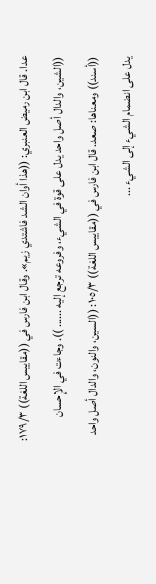عدا. قال ابن رميض العنبري: ((هذا أوان الشد فاشتدي زیم». وقال ابن فارس في ((مقاييس اللغة)) ١٧٩/٣: ((الشين، والدال أصل واحد يدل على قوة في الشيء، وفروعه ترجع إليه ...... )). وجاءت في الإِحسان ((أسند)) ومعناها: صعد. قال ابن فارس في ((مقاييس اللغة)) ١٠٥/٣: ((السين، والنون، والدال أصل واحد يدل على انضمام الشيء إلى الشيء ...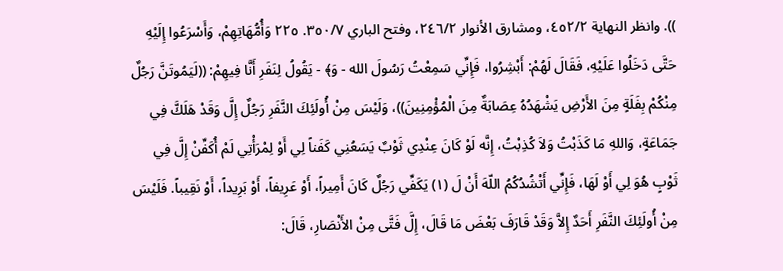)). وانظر النهاية ٤٥٢/٢، ومشارق الأنوار ٢٤٦/٢، وفتح الباري ٣٥٠/٧. ٢٢٥ وَأُمُّهَاتِهِمْ، وَأَسْرَعُوا إِلَيْهِ حَتَّى دَخَلُوا عَلَيْهِ، فَقَالَ لَهُمْ: أَبْشِرُوا، فَإِنِّي سَمِعْتُ رَسُولَ الله - وَ﴾ - يَقُولُ لِنَفَرِ أَنَّا فِيهِمْ: ((لَيَمُوتَنَّ رَجُلٌ مِنْكُمْ بِفَلَةٍ مِنَ الأَرْضِ يَشْهَدُهُ عِصَابَةٌ مِنَ الْمُؤْمِنِينَ))، وَلَيْسَ مِنْ أُولَئِكَ النَّفَرِ رَجُلٌ إِلَّ وَقَدْ هَلَكَّ فِي جَمَاعَةٍ، وَاللهِ مَا كَذَبْتُ وَلاَ كُذِبْتُ، إِنَّه لَوْ كَانَ عِنْدِي ثَوْبٌ يَسَعُنِي كَفَناً لِي أَوْ لِمْرَأْتِي لَمْ أُكَفِّنْ إِلَّ فِي ثَوْبٍ هُوَ لِي أَوْ لَهَا، فَإِنِّي أَتْشُدُكُمُ اللّهَ أَنْ لَ (١) يَكَفِّي رَجُلٌ كَانَ أَمِيراً، أَوْ عَرِيفاً، أَوْ بَرِيداً، أَوْ نَقِيباً. فَلَيْسَ مِنْ أُولَئِكَ النَّفَرِ أَحَدٌ إِلاَّ وَقَدْ قَارَفَ بَعْضَ مَا قَالَ، إِلَّ فَتَّى مِنْ الأَنْصَارِ، قَالَ: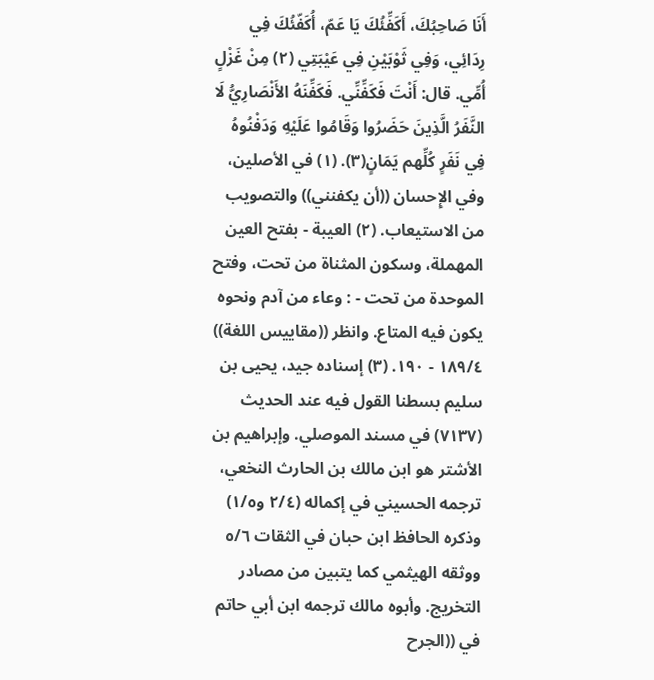أَنَا صَاحِبُكَ، أَكَفِّئُكَ يَا عَمّ، أُكَفّئُكَ فِي رِدَائِي، وَفِي ثَوْبَيْنِ فِي عَيْبَتِي (٢) مِنْ غَزْلٍ أُمِّي. قال: أَنْتَ فَكَفِّنِّي. فَكَفِّنَهُ الأَنْصَارِيُّ لَا النَّفَرُ الَّذِينَ حَضَرُوا وَقَامُوا عَلَيْهِ وَدَفْنُوهُ فِي نَفَرٍ كُلِّهم يَمَانٍ(٣). (١) في الأصلين، وفي الإِحسان ((أن يكفنني)) والتصويب من الاستيعاب. (٢) العيبة - بفتح العين المهملة، وسكون المثناة من تحت، وفتح الموحدة من تحت - : وعاء من آدم ونحوه يكون فيه المتاع. وانظر ((مقاييس اللغة)) ١٨٩/٤ - ١٩٠. (٣) إسناده جيد، يحيى بن سليم بسطنا القول فيه عند الحديث (٧١٣٧) في مسند الموصلي. وإبراهيم بن الأشتر هو ابن مالك بن الحارث النخعي، ترجمه الحسيني في إكماله (٢/٤ و١/٥) وذكره الحافظ ابن حبان في الثقات ٥/٦ ووثقه الهيثمي كما يتبين من مصادر التخريج. وأبوه مالك ترجمه ابن أبي حاتم في ((الجرح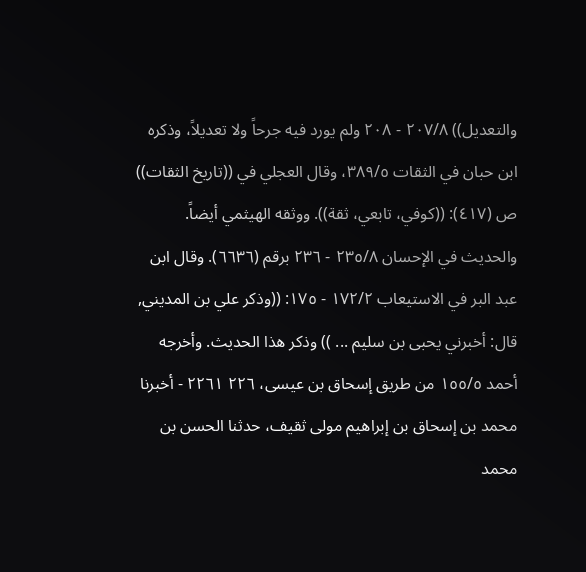والتعديل)) ٢٠٧/٨ - ٢٠٨ ولم يورد فيه جرحاً ولا تعديلاً، وذكره ابن حبان في الثقات ٣٨٩/٥، وقال العجلي في ((تاريخ الثقات)) ص (٤١٧): ((كوفي، تابعي، ثقة)). ووثقه الهيثمي أيضاً. والحديث في الإحسان ٢٣٥/٨ - ٢٣٦ برقم (٦٦٣٦). وقال ابن عبد البر في الاستيعاب ١٧٢/٢ - ١٧٥: ((وذكر علي بن المديني, قال: أخبرني يحبى بن سليم ... )) وذكر هذا الحديث. وأخرجه أحمد ١٥٥/٥ من طريق إسحاق بن عیسی، ٢٢٦ ٢٢٦١ - أخبرنا محمد بن إسحاق بن إبراهيم مولی ثقيف، حدثنا الحسن بن محمد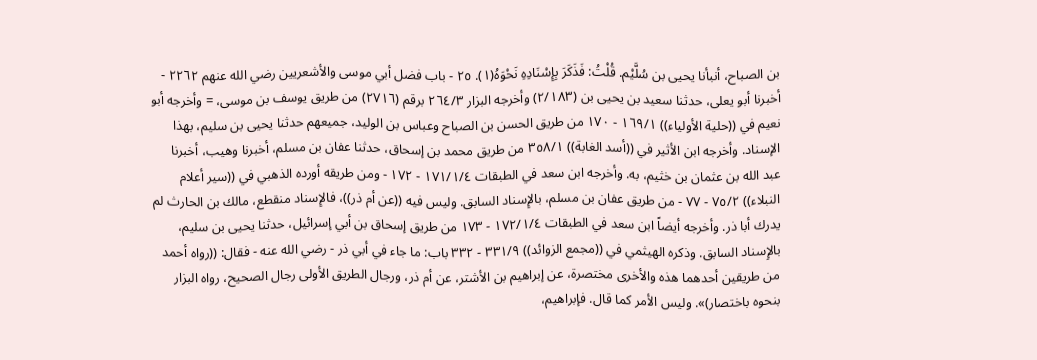بن الصباح، أنبأنا يحيى بن سُلَّيْم. قُلْتُ: فَذَكَرَ بِإِسْنَادِهِ نَحْوَهُ(١). ٢٥ - باب فضل أبي موسى والأشعريين رضي الله عنهم ٢٢٦٢ - أخبرنا أبو يعلى، حدثنا سعيد بن يحيى بن (٢/١٨٣) وأخرجه البزار ٢٦٤/٣ برقم (٢٧١٦) من طريق يوسف بن موسى، = وأخرجه أبو نعيم في ((حلية الأولياء)) ١٦٩/١ - ١٧٠ من طريق الحسن بن الصباح وعباس بن الوليد، جمیعھم حدثنا یحیی بن سليم، بهذا الإسناد. وأخرجه ابن الأثير في ((أسد الغابة)) ٣٥٨/١ من طریق محمد بن إسحاق، حدثنا عفان بن مسلم، أخبرنا وهيب، أخبرنا عبد الله بن عثمان بن خثيم، به. وأخرجه ابن سعد في الطبقات ١٧١/١/٤ - ١٧٢ - ومن طريقه أورده الذهبي في ((سير أعلام النبلاء)) ٧٥/٢ - ٧٧ - من طريق عفان بن مسلم، بالإِسناد السابق. وليس فيه ((عن أم ذر))، فالإِسناد منقطع، مالك بن الحارث لم يدرك أبا ذر. وأخرجه أيضاً ابن سعد في الطبقات ١٧٢/١/٤ - ١٧٣ من طريق إسحاق بن أبي إسرائيل، حدثنا يحيى بن سليم، بالإِسناد السابق. وذكره الهيثمي في ((مجمع الزوائد)) ٣٣١/٩ - ٣٣٢ باب: ما جاء في أبي ذر - رضي الله عنه - فقال: ((رواه أحمد من طريقين أحدهما هذه والأخرى مختصرة، عن إبراهيم بن الأشتر، عن أم ذر، ورجال الطريق الأولى رجال الصحيح، رواه البزار بنحوه باختصار)». وليس الأمر كما قال. فإبراهيم،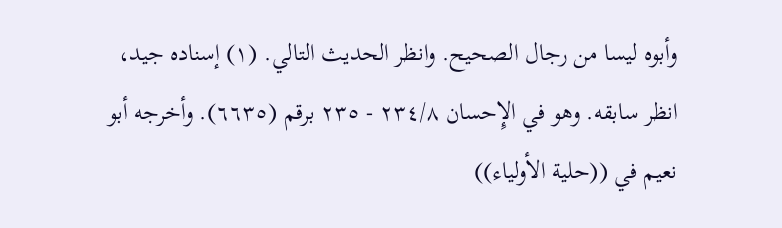وأبوه ليسا من رجال الصحيح. وانظر الحديث التالي. (١) إسناده جيد، انظر سابقه. وهو في الإِحسان ٢٣٤/٨ - ٢٣٥ برقم (٦٦٣٥). وأخرجه أبو نعيم في ((حلية الأولياء))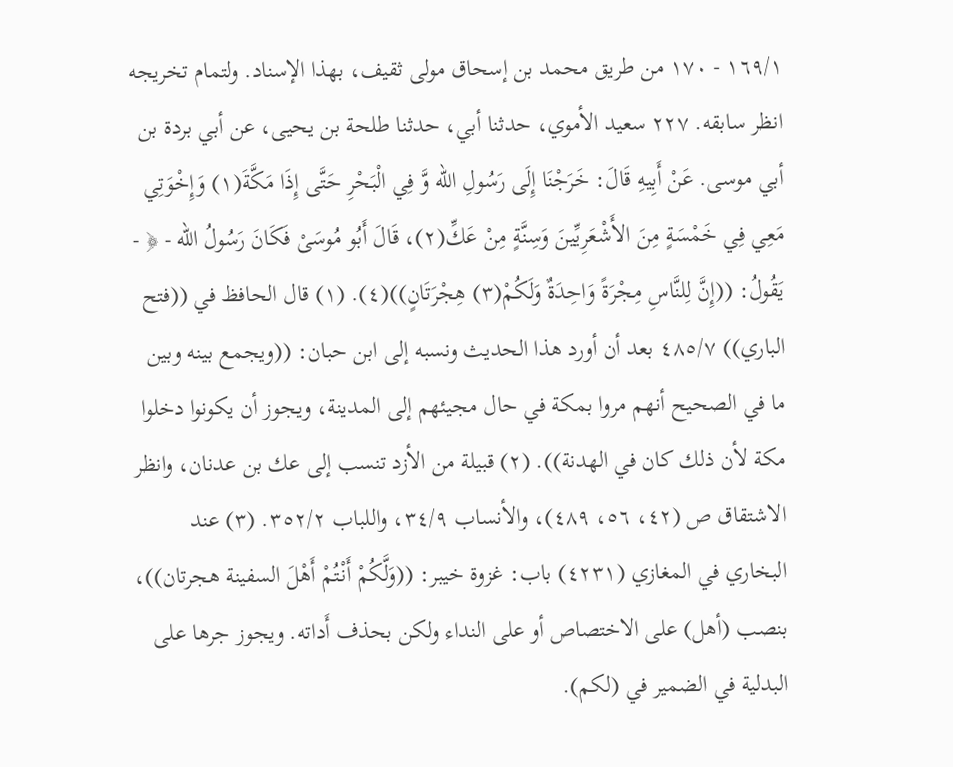١٦٩/١ - ١٧٠ من طريق محمد بن إسحاق مولى ثقيف، بهذا الإسناد. ولتمام تخريجه انظر سابقه. ٢٢٧ سعيد الأموي، حدثنا أبي، حدثنا طلحة بن يحيى، عن أبي بردة بن أبي موسى. عَنْ أَبِيهِ قَالَ: خَرَجْنَا إِلَى رَسُولِ الله وَّ فِي الْبَحْرِ حَتَّى إِذَا مَكَّةَ(١) وَإِخْوَتِي مَعِي فِي خَمْسَةٍ مِنَ الأَشْعَرِيِّينَ وَسِنَّةٍ مِنْ عَكِّ(٢)، قَالَ أَبُو مُوسَىْ فَكَانَ رَسُولُ الله - ﴿ - يَقُولُ: ((إِنَّ لِلنَّاسِ مِجْرَةً وَاحِدَةٌ وَلَكُمْ(٣) هِجْرَتَانٍ))(٤). (١) قال الحافظ في ((فتح الباري)) ٤٨٥/٧ بعد أن أورد هذا الحديث ونسبه إلى ابن حبان: ((ويجمع بينه وبين ما في الصحيح أنهم مروا بمكة في حال مجيئهم إلى المدينة، ويجوز أن يكونوا دخلوا مكة لأن ذلك كان في الهدنة)). (٢) قبيلة من الأزد تنسب إلى عك بن عدنان، وانظر الاشتقاق ص (٤٢، ٥٦، ٤٨٩)، والأنساب ٣٤/٩، واللباب ٣٥٢/٢. (٣) عند البخاري في المغازي (٤٢٣١) باب: غزوة خيبر: ((وَلَّكُمْ أَنْتُمْ أَهْلَ السفينة هجرتان))، بنصب (أهل) على الاختصاص أو على النداء ولكن بحذف أَداته. ويجوز جرها على البدلية في الضمير في (لكم).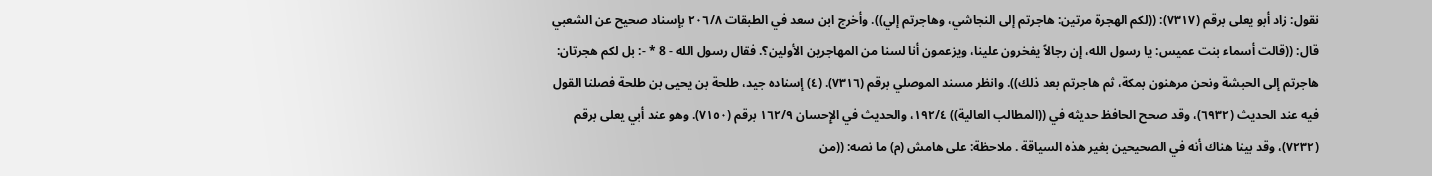نقول: زاد أبو يعلى برقم (٧٣١٧): ((لكم الهجرة مرتين: هاجرتم إلى النجاشي، وهاجرتم إلي)). وأخرج ابن سعد في الطبقات ٢٠٦/٨ بإسناد صحيح عن الشعبي قال: ((قالت أسماء بنت عميس: يا رسول الله، إن رجالاً يفخرون علينا، ويزعمون أنا لسنا من المهاجرين الأولين؟. فقال رسول الله - 8 * -: بل لكم هجرتان: هاجرتم إلى الحبشة ونحن مرهنون بمكة، ثم هاجرتم بعد ذلك)). وانظر مسند الموصلي برقم (٧٣١٦). (٤) إسناده جيد، طلحة بن يحيى بن طلحة فصلنا القول فيه عند الحديث (٦٩٣٢)، وقد صحح الحافظ حديثه في ((المطالب العالية)) ١٩٢/٤، والحديث في الإِحسان ١٦٢/٩ برقم (٧١٥٠). وهو عند أبي يعلى برقم (٧٢٣٢)، وقد بينا هناك أنه في الصحيحين بغير هذه السياقة . ملاحظة: على هامش (م) ما نصه: ((من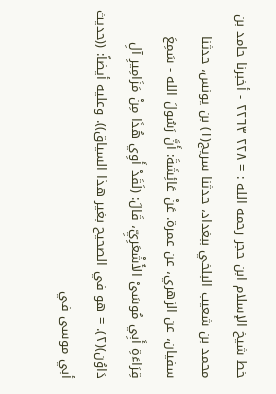خط شيخ الإسلام ابن حجر رحمه الله : = ٢٢٨ ٢٢٦٣ - أخبرنا حامد بن محمد بن شعيب البلخي ببغداد، حدثنا سريج(١) بن يونس، حدثنا سفيان، عن الزهري، عن عمرة. عَنْ عَائِشَةَ: أَنَّ رَسُولَ الله - سَمِعَ قِرَاءَةِ أَبِي مُوسَىْ الأَشْعَرِيِّ، قَالَ: (لَقَدْ أَوِي هُذَا مِنْ مَزَامِيرِ آلِ دَاوُن)(٢). = هو في الصحيح بغير هذا السياق)). وعليه أيضاً: ((حديث أبي موسى في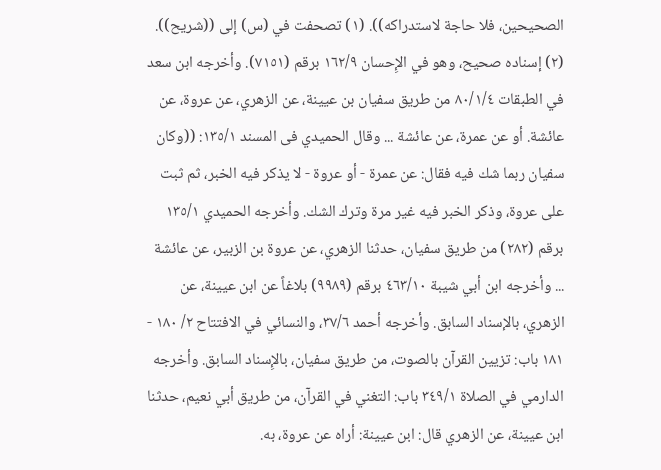الصحيحين، فلا حاجة لاستدراكه)). (١) تصحفت في (س) إلى ((شريح)). (٢) إسناده صحيح، وهو في الإِحسان ١٦٢/٩ برقم (٧١٥١). وأخرجه ابن سعد في الطبقات ٨٠/١/٤ من طريق سفيان بن عيينة، عن الزهري، عن عروة، عن عائشة. أو عن عمرة، عن عائشة ... وقال الحميدي فى المسند ١٣٥/١: ((وكان سفيان ربما شك فيه فقال: عن عمرة - أو عروة - لا يذكر فيه الخبر، ثم ثبت على عروة، وذكر الخبر فيه غير مرة وترك الشك. وأخرجه الحميدي ١٣٥/١ برقم (٢٨٢) من طريق سفيان، حدثنا الزهري، عن عروة بن الزبير، عن عائشة ... وأخرجه ابن أبي شيبة ٤٦٣/١٠ برقم (٩٩٨٩) بلاغاً عن ابن عيينة، عن الزهري، بالإسناد السابق. وأخرجه أحمد ٣٧/٦، والنسائي في الافتتاح ٢/ ١٨٠ - ١٨١ باب: تزيين القرآن بالصوت، من طريق سفيان، بالإِسناد السابق. وأخرجه الدارمي في الصلاة ٣٤٩/١ باب: التغني في القرآن، من طريق أبي نعيم، حدثنا ابن عيينة، عن الزهري قال: ابن عيينة: أراه عن عروة، به.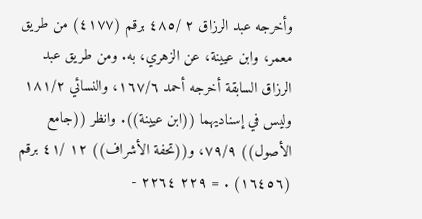وأخرجه عبد الرزاق ٢ /٤٨٥ برقم (٤١٧٧) من طريق معمر، وابن عيينة، عن الزهري، به. ومن طريق عبد الرزاق السابقة أخرجه أحمد ١٦٧/٦، والنسائي ١٨١/٢ وليس في إسناديهما ((ابن عيينة)). وانظر ((جامع الأصول)) ٧٩/٩، و((تحفة الأشراف)) ١٢ /٤١ برقم (١٦٤٥٦) . = ٢٢٩ ٢٢٦٤ -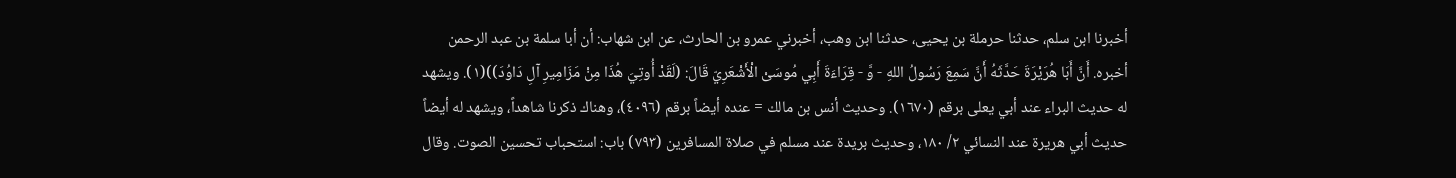أخبرنا ابن سلم، حدثنا حرملة بن يحيى، حدثنا ابن وهب، أخبرني عمرو بن الحارث، عن ابن شهاب: أن أبا سلمة بن عبد الرحمن أخبره. أَنَّ أَبَا هُرَيْرَةَ حَدَّثَهُ أَنَّ سَمِعَ رَسُولُ اللهِ - وَّ - قِرَاءَةَ أَبِي مُوسَىْ الْأَشْعَرِيّ قَالَ: (لَقَدْ أُوتِيَ هُذَا مِنْ مَزَامِيرِ آلِ دَاوُدَ))(١). ويشهد له حديث البراء عند أبي يعلى برقم (١٦٧٠). وحديث أنس بن مالك = عنده أيضاً برقم (٤٠٩٦)، وهناك ذكرنا شاهداً، ويشهد له أيضاً حديث أبي هريرة عند النسائي ٢/ ١٨٠، وحديث بريدة عند مسلم في صلاة المسافرين (٧٩٣) باب: استحباب تحسين الصوت. وقال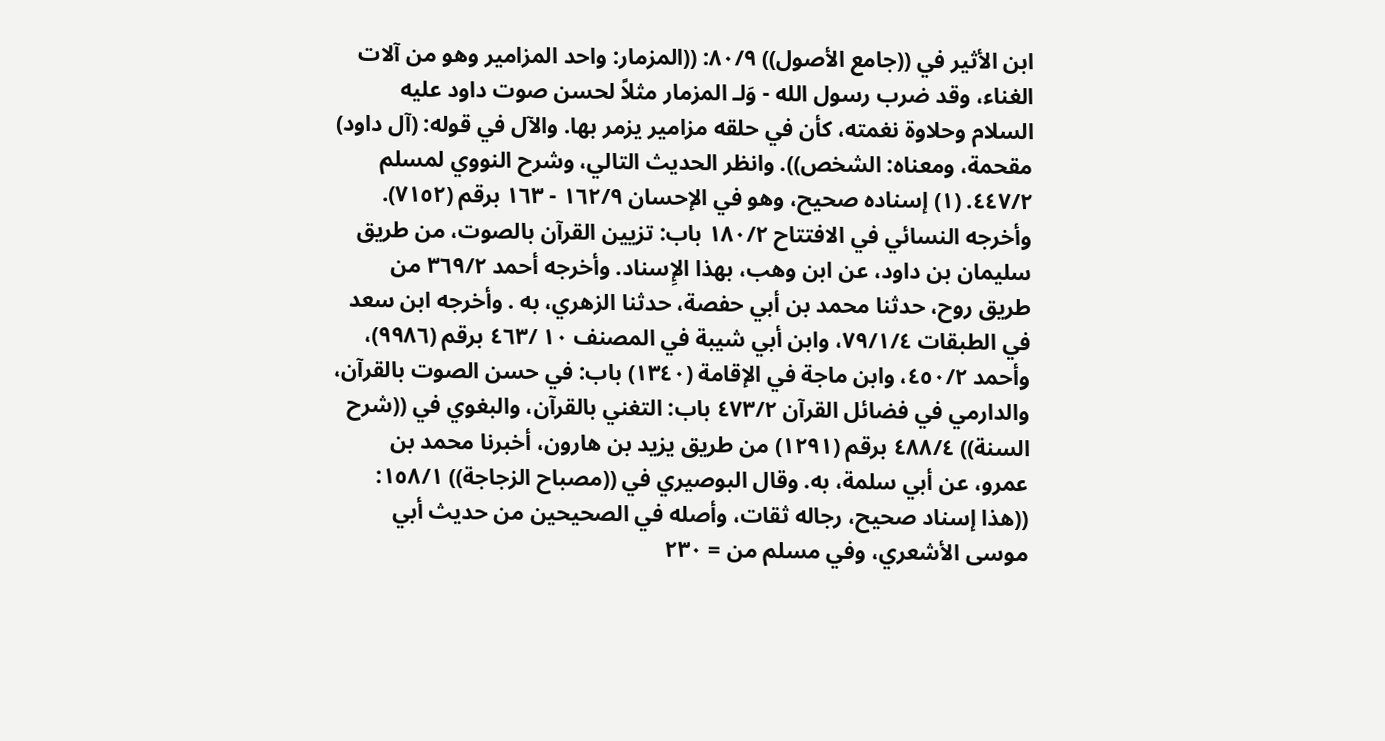ابن الأثير في ((جامع الأصول)) ٨٠/٩: ((المزمار: واحد المزامير وهو من آلات الغناء، وقد ضرب رسول الله - وَلـ المزمار مثلاً لحسن صوت داود عليه السلام وحلاوة نغمته، كأن في حلقه مزامير يزمر بها. والآل في قوله: (آل داود) مقحمة، ومعناه: الشخص)). وانظر الحديث التالي، وشرح النووي لمسلم ٤٤٧/٢. (١) إسناده صحيح، وهو في الإحسان ١٦٢/٩ - ١٦٣ برقم (٧١٥٢). وأخرجه النسائي في الافتتاح ١٨٠/٢ باب: تزيين القرآن بالصوت، من طريق سليمان بن داود، عن ابن وهب، بهذا الإِسناد. وأخرجه أحمد ٣٦٩/٢ من طريق روح، حدثنا محمد بن أبي حفصة، حدثنا الزهري، به . وأخرجه ابن سعد في الطبقات ٧٩/١/٤، وابن أبي شيبة في المصنف ١٠ /٤٦٣ برقم (٩٩٨٦)، وأحمد ٤٥٠/٢، وابن ماجة في الإقامة (١٣٤٠) باب: في حسن الصوت بالقرآن، والدارمي في فضائل القرآن ٤٧٣/٢ باب: التغني بالقرآن، والبغوي في ((شرح السنة)) ٤٨٨/٤ برقم (١٢٩١) من طريق يزيد بن هارون، أخبرنا محمد بن عمرو، عن أبي سلمة، به. وقال البوصيري في ((مصباح الزجاجة)) ١٥٨/١: ((هذا إسناد صحيح، رجاله ثقات، وأصله في الصحيحين من حديث أبي موسى الأشعري، وفي مسلم من = ٢٣٠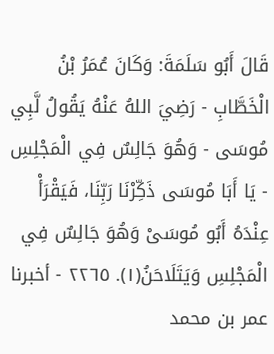قَالَ أَبُو سَلَمَةَ: وَكَانَ عُمَرُ بْنُ الْخَطَّابِ - رَضِيَ اللهُ عَنْهُ يَقُولُ لَّبِي مُوسَى - وَهُوَ جَالِسٌ فِي الْمَجْلِسِ - يَا أَبَا مُوسَى ذَكِّرْنَا رَبِّنَا، فَيَقْرَأْ عِنْدَهُ أَبُو مُوسَىْ وَهُوَ جَالِسٌ فِي الْمَجْلِسِ وَيَتَلَاحَنُ(١). ٢٢٦٥ - أخبرنا عمر بن محمد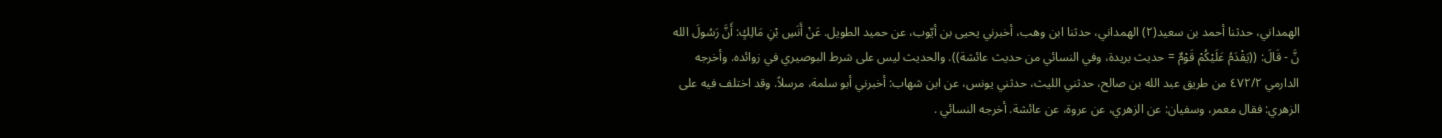الهمداني، حدثنا أحمد بن سعيد(٢) الهمداني، حدثنا ابن وهب، أخبرني يحيى بن أيّوب، عن حميد الطويل. عَنْ أَنَسِ بْنِ مَالِكٍ: أَنَّ رَسُولَ الله نَّ - قَالَ: ((يَقْدَمُ عَلَيْكُمْ قَوْمٌ = حديث بريدة، وفي النسائي من حديث عائشة)). والحديث ليس على شرط البوصيري في زوائده. وأخرجه الدارمي ٤٧٢/٢ من طريق عبد الله بن صالح، حدثني الليث، حدثني يونس، عن ابن شهاب: أخبرني أبو سلمة، مرسلاً. وقد اختلف فيه على الزهري: فقال معمر، وسفيان: عن الزهري، عن عروة، عن عائشة. أخرجه النسائي .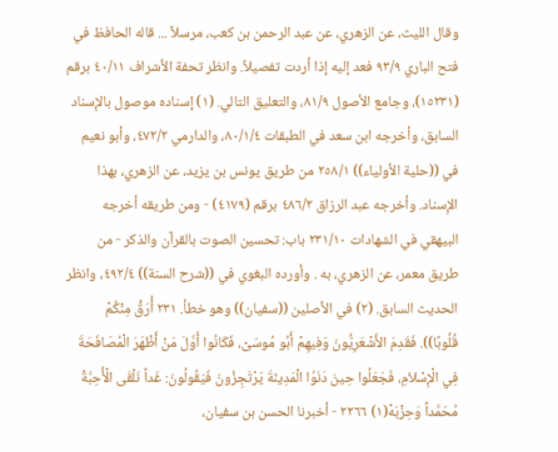وقال الليث، عن الزهري، عن عبد الرحمن بن كعب، مرسلاً ... قاله الحافظ في فتح الباري ٩٣/٩ فعد إليه إذا أردت تفصيلاً. وانظر تحفة الأشراف ٤٠/١١ برقم (١٥٢٣١)، وجامع الأصول ٨١/٩، والتعليق التالي. (١) إسناده موصول بالإِسناد السابق، وأخرجه ابن سعد في الطبقات ٨٠/١/٤، والدارمي ٤٧٢/٢، وأبو نعيم في ((حلية الأولياء)) ٢٥٨/١ من طريق يونس بن يزيد، عن الزهري، بهذا الإِسناد. وأخرجه عبد الرزاق ٤٨٦/٢ برقم (٤١٧٩) - ومن طريقه أخرجه البيهقي في الشهادات ٢٣١/١٠ باب: تحسين الصوت بالقرآن والذكر - من طريق معمر، عن الزهري، به . وأورده البغوي في ((شرح السنة)) ٤٩٢/٤، وانظر الحديث السابق. (٢) في الأصلين ((سفيان)) وهو خطأ. ٢٣١ أُرَقُّ مِنْكُمْ قُلُوبًا)). فَقَدِمَ الأَشْعَرِيُّونَ وَفِيهِمْ أَبُو مُوسَىْ، فَكَانُوا أَوَّلَ مَنْ أَظْهَرَ الْمُصَافَحَةَ فِي الْإِسْلاَمِ، فَجَعَلُوا حِينَ دَنَوُا الْمَدِينَةَ يَرْتَجِزُونَ فَيَقُولُونَ: غَداً نَلْقَى الْأُحِبَّةْ مُحَمَّداً وَحِزْبَهْ(١) ٢٢٦٦ - أخبرنا الحسن بن سفيان،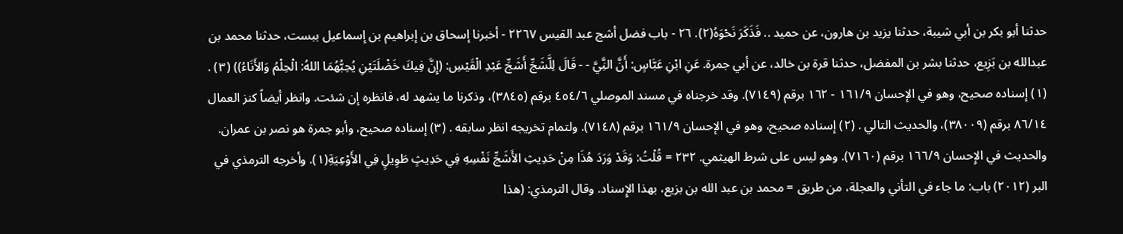حدثنا أبو بكر بن أبي شيبة، حدثنا يزيد بن هارون، عن حميد .. فَذَكَرَ نَحْوَهُ(٢). ٢٦ - باب فضل أشج عبد القيس ٢٢٦٧ - أخبرنا إسحاق بن إبراهيم بن إسماعيل ببست، حدثنا محمد بن عبدالله بن بَزِيع، حدثنا بشر بن المفضل، حدثنا قرة بن خالد، عن أبي جمرة. عَنِ ابْنِ عَبَّاسٍ: أَنَّ النَِّيَّ - - قَالَ لِلَّشَجِّ أَشَجِّ عَبْدِ الْقَيْسِ: (إِنَّ فِيكَ خَضْلَتَيْنِ يُحِبُّهُمَا اللهُ: الْحِلْمُ وَالأَنَاءُ)) (٣) . (١) إسناده صحيح، وهو في الإحسان ١٦١/٩ - ١٦٢ برقم (٧١٤٩). وقد خرجناه في مسند الموصلي ٤٥٤/٦ برقم (٣٨٤٥)، وذكرنا ما يشهد له، فانظره إن شئت. وانظر أيضاً كنز العمال ٨٦/١٤ برقم (٣٨٠٠٩)، والحديث التالي . (٢) إسناده صحيح، وهو في الإحسان ١٦١/٩ برقم (٧١٤٨). ولتمام تخريجه انظر سابقه . (٣) إسناده صحيح، وأبو جمرة هو نصر بن عمران. والحديث في الإِحسان ١٦٦/٩ برقم (٧١٦٠). وهو ليس على شرط الهيثمي. ٢٣٢ = قُلْتُ: وَقَدْ وَرَدَ هُذَا مِنْ حَدِيثِ الأَشَجِّ نَفْسِهِ فِي حَدِيثٍ طَوِيلٍ فِي الأَوْعِيَةِ(١). وأخرجه الترمذي في البر (٢٠١٢) باب: ما جاء في التأني والعجلة، من طريق = محمد بن عبد الله بن بزيع، بهذا الإِسناد. وقال الترمذي: (هذا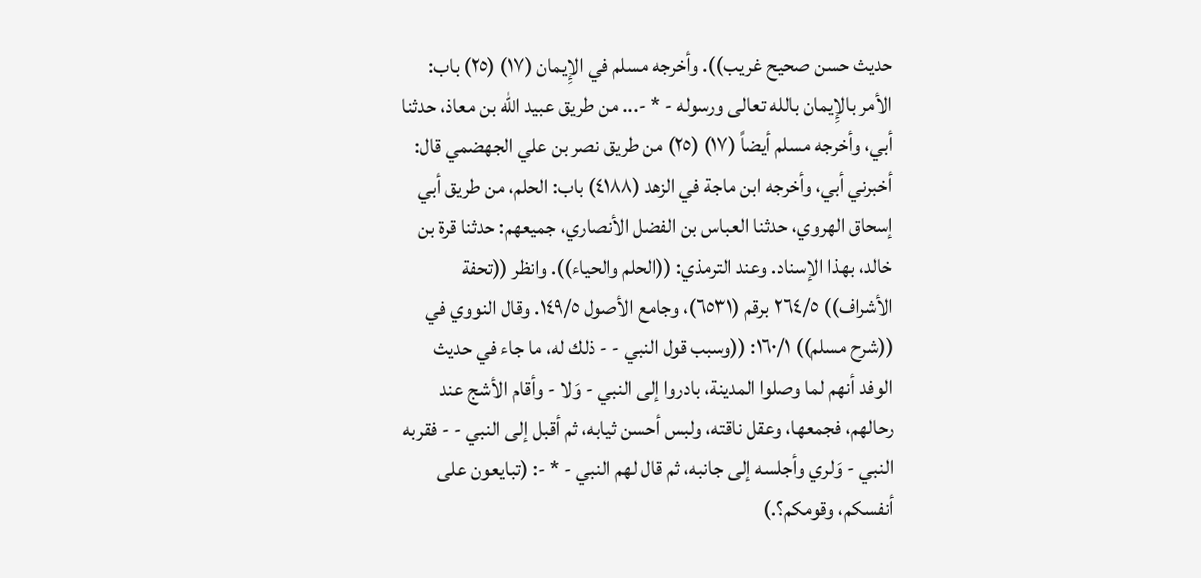حديث حسن صحيح غريب)). وأخرجه مسلم في الإِيمان (١٧) (٢٥) باب: الأمر بالإِيمان بالله تعالى ورسوله - * -... من طريق عبيد الله بن معاذ، حدثنا أبي، وأخرجه مسلم أيضاً (١٧) (٢٥) من طريق نصر بن علي الجهضمي قال: أخبرني أبي، وأخرجه ابن ماجة في الزهد (٤١٨٨) باب: الحلم، من طريق أبي إسحاق الهروي، حدثنا العباس بن الفضل الأنصاري، جميعهم: حدثنا قرة بن خالد، بهذا الإسناد. وعند الترمذي: ((الحلم والحياء)). وانظر ((تحفة الأشراف)) ٢٦٤/٥ برقم (٦٥٣١)، وجامع الأصول ١٤٩/٥. وقال النووي في ((شرح مسلم)) ١٦٠/١: ((وسبب قول النبي - - ذلك له، ما جاء في حديث الوفد أنهم لما وصلوا المدينة، بادروا إلى النبي - وَلا - وأقام الأشج عند رحالهم، فجمعها، وعقل ناقته، ولبس أحسن ثيابه، ثم أقبل إلى النبي - - فقربه النبي - وَلري وأجلسه إلى جانبه، ثم قال لهم النبي - * -: (تبايعون على أنفسكم، وقومكم؟.)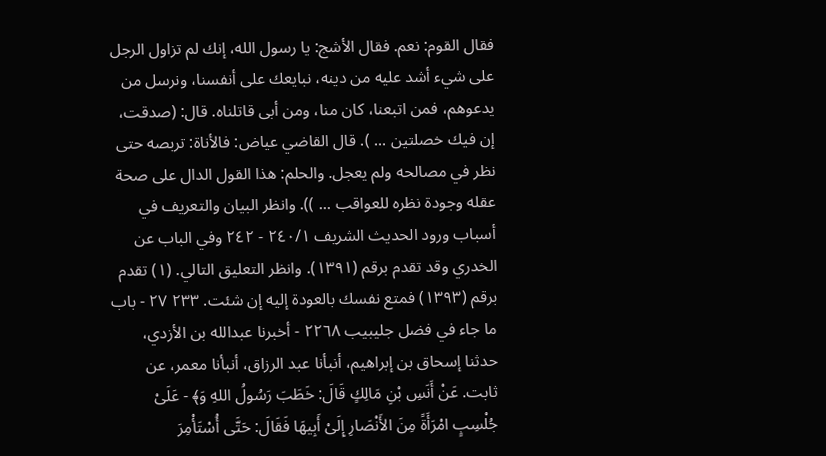فقال القوم: نعم. فقال الأشج: يا رسول الله، إنك لم تزاول الرجل على شيء أشد عليه من دينه، نبايعك على أنفسنا، ونرسل من يدعوهم، فمن اتبعنا، كان منا، ومن أبى قاتلناه. قال: (صدقت، إن فيك خصلتين ... ). قال القاضي عياض: فالأناة: تربصه حتى نظر في مصالحه ولم يعجل. والحلم: هذا القول الدال على صحة عقله وجودة نظره للعواقب ... )). وانظر البيان والتعريف في أسباب ورود الحديث الشريف ٢٤٠/١ - ٢٤٢ وفي الباب عن الخدري وقد تقدم برقم (١٣٩١). وانظر التعليق التالي. (١) تقدم برقم (١٣٩٣) فمتع نفسك بالعودة إليه إن شئت. ٢٣٣ ٢٧ - باب ما جاء في فضل جليبيب ٢٢٦٨ - أخبرنا عبدالله بن الأزدي، حدثنا إسحاق بن إبراهيم، أنبأنا عبد الرزاق، أنبأنا معمر، عن ثابت. عَنْ أَنَسِ بْنِ مَالِكٍ قَالَ: خَطَبَ رَسُولُ اللهِ وَ﴾ - عَلَىْ جُلْسِبٍ امْرَأَةً مِنَ الأَنْصَارِ إِلَىْ أَبِيهَا فَقَالَ: حَتَّى أُسْتَأْمِرَ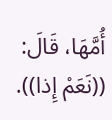أُمَّهَا، قَالَ: ((نَعَمْ إِذا)).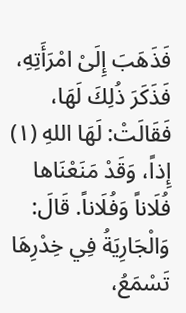فَذَهَبَ إِلَىْ امْرَأَتِهِ، فَذَكَرَ ذُلِكَ لَهَا، فَقَالَتْ: لَهَا اللهِ (١) إِذاً، وَقَدْ مَنَعْنَاها فُلَاناً وَفُلَاناً. قَالَ: وَالْجَارِيَةُ فِي خِدْرِهَا تَسْمَعُ،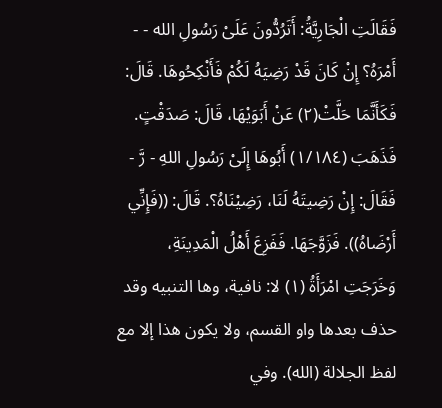فَقَالَتِ الْجَارِيَّةُ: أَتَرُدُّونَ عَلَىْ رَسُولِ الله - - أَمْرَهُ؟ إِنْ كَانَ قَدْ رَضِيَهُ لَكُمْ فَأَنْكِحُوهَا. قَالَ: فَكَأَنَّمَا حَلَّتْ(٢) عَنْ أَبَوَيْهَا، قَالَ: صَدَقْتٍ. فَذَهَبَ (١/١٨٤) أَبُوهَا إِلَىْ رَسُولِ اللهِ - رَّ - فَقَالَ: إِنْ رَضِيتَهُ لَنَا، رَضِيْنَاهُ؟. قَالَ: ((فَإِنِّي أَرْضَاهُ)). فَزَوَّجَهَا. فَفَزِعَ أَهْلُ الْمَدِينَةِ، وَخَرَجَتِ امْرَأَةُ (١) لا: نافية، وها التنبيه وقد حذف بعدها واو القسم، ولا يكون هذا إلا مع لفظ الجلالة (الله). وفي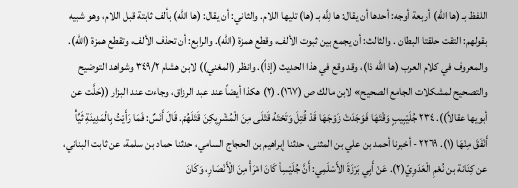اللفظ بـ (ها الله) أربعة أوجه: أحدها أن يقال: ها لِلَّه بـ (ها) تليها اللام. والثاني: أن يقال: (ها الله) بألف ثابتة قبل اللام، وهو شبيه بقولهم: التقت حلقتا البطان . والثالث: أن يجمع بين ثبوت الألف، وقطع همزة (الله). والرابع: أن تحذف الألف، وتقطع همزة (الله). والمعروف في كلام العرب (ها الله ذا)، وقد وقع في هذا الحديث (إذاً). وانظر (المغني)) لابن هشام ٣٤٩/٢ وشواهد التوضيح والتصحيح لمشكلات الجامع الصحیح» لابن مالك ص (١٦٧). (٢) هكذا أيضاً عند عبد الرزاق، وجاءت عند البزار ((حَلَّت عن أبويها عقالاً)). ٢٣٤ جُلَيْبِيبٍ وَقْتَهَا فَوَجَدَتْ زَوْجَهَا قَدْ قُتِلَ وَتَحْتَهُ قَتْلَى مِنَ الْمُشْرِيِكِنَ قَتَلَهُمْ. قَالَ أَنَسٌ: فَمَا رَأَيْتُ بِالْمَدِينَةِ ثَيِّأْ أَنْفَقَ مِنْهَا (١). ٢٢٦٩ - أخبرنا أحمد بن علي بن المثنى، حدثنا إبراهيم بن الحجاج السامي، حدثنا حماد بن سلمة، عن ثابت البناني، عن كِنَانة بن نُعْمِ الْعَدَوِيّ(٢). عَنْ أَبِي بَرْزَةَ الأَسْلَمِي: أَنَّ جُلَيْسِاْ كَانَ امْرَأْ مِنَ الْأَنْصَارِ، وَكَانَ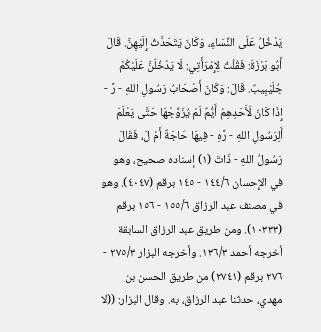يَدْخُلُ عَلَى النِّسَاءِ، وَكَانَ يَتَحَدَّثُ إِلَيْهِنَّ. قَالَ أَبُو بَرْزَةَ: فَقُلْتُ لِإِمْرَأَتِي: لَا يَدْخُلَنَّ عَلَيْكُمْ جُلَيْبِيبٌ. قَالَ: وَكَانَ أَصْحَابُ رَسُولِ اللهِ - رَّ - إِذَا كَانَ لَأَحَدِهِمْ أَيُّمٌ لَمْ يُزَوِّجْهَا حَتَّى يَعْلَمَ أَلِرَسُولِ اللهِ - رَّهِ - فِيهَا حَاجَةٌ أَمْ لَ، فَقَالَ رَسُولُ اللهِ - ذَاتَ (١) إسناده صحيح، وهو في الإِحسان ١٤٤/٦ - ١٤٥ برقم (٤٠٤٧). وهو في مصنف عبد الرزاق ١٥٥/٦ - ١٥٦ برقم (١٠٣٣٣). ومن طريق عبد الرزاق السابقة أخرجه أحمد ١٣٦/٣. وأخرجه البزار ٢٧٥/٣ - ٢٧٦ برقم (٢٧٤١) من طريق الحسن بن مهدي، حدثنا عبد الرزاق، به. وقال البزار: ((لا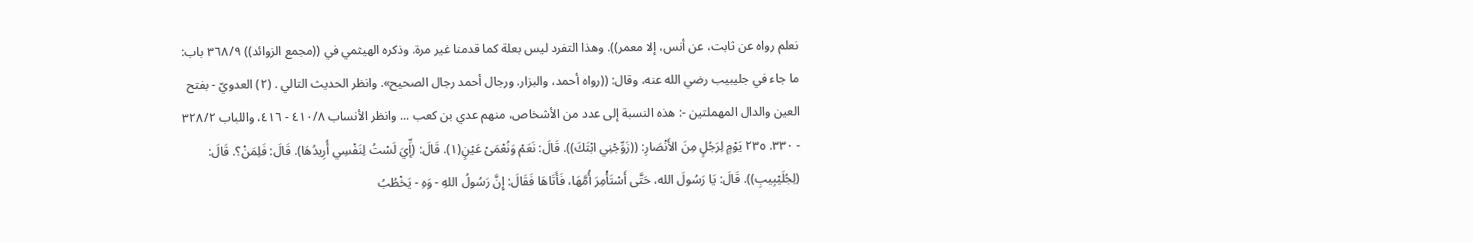نعلم رواه عن ثابت، عن أنس، إلا معمر)). وهذا التفرد ليس بعلة كما قدمنا غير مرة. وذكره الهيثمي في ((مجمع الزوائد)) ٣٦٨/٩ باب: ما جاء في جليبيب رضي الله عنه، وقال: ((رواه أحمد، والبزار. ورجال أحمد رجال الصحيح». وانظر الحديث التالي . (٢) العدويّ - بفتح العين والدال المهملتين -: هذه النسبة إلى عدد من الأشخاص، منهم عدي بن كعب ... وانظر الأنساب ٤١٠/٨ - ٤١٦، واللباب ٣٢٨/٢ - ٣٣٠. ٢٣٥ يَوْمٍ لِرَجُلٍ مِنَ الأَنْصَارِ: ((زَوِّجْنِي ابْتَكَ)). قَالَ: نَعَمْ وَنُعْمَىْ عَيْنٍ(١). قَالَ: (إِّيَ لَسْتُ لِنَفْسِي أُرِيدُهَا). قَالَ: فَلِمَنْ؟. قَالَ: (لِجُلَيْبِيبِ)). قَالَ: يَا رَسُولَ الله، حَتَّى أَسْتَأْمِرَ أُمَّهَا، فَأَتَاهَا فَقَالَ: إِنَّ رَسُولُ اللهِ - وَهِ - يَخْطُبُ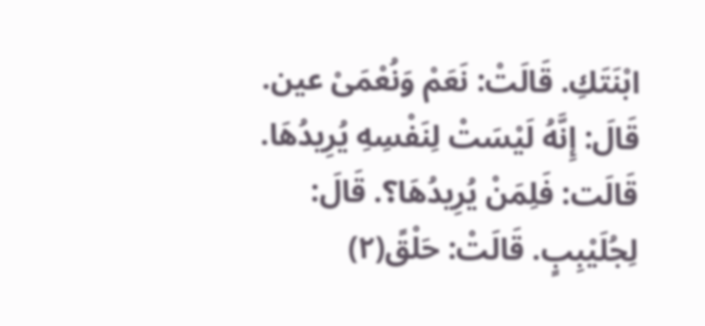ابْنَتَكِ. قَالَتْ: نَعَمْ وَنُعْمَىْ عين. قَالَ: إِنَّهُ لَيْسَتْ لِنَفْسِهِ يُرِيدُهَا. قَالَت: فَلِمَنْ يُرِيدُهَا؟. قَالَ: لِجُلَيْبِبٍ. قَالَتْ: حَلْقً(٢)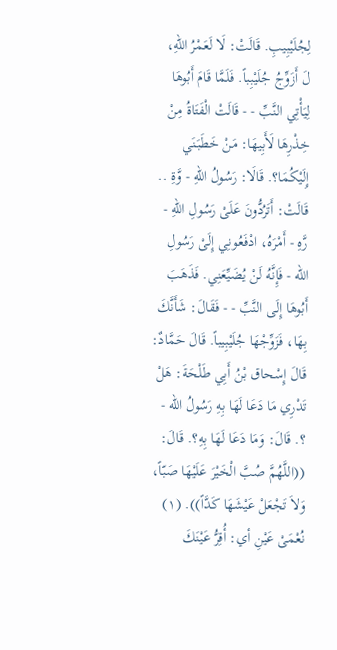لِجُلَيْبِيبِ. قَالَتْ: لَا لَعَمْرُ اللهِ، لَ أَزَوِّجُ جُلَيْبِباً. فَلَمَّا قَامَ أَبُوهَا لِيَأْتِي النَّبِّ - - قَالَتْ الْفَتَاةُ مِنْ خِذْرِهَا لَأَبِيهَا: مَنْ خَطَبَنَي إِلَيْكُمَا؟. قَالَا: رَسُولُ اللهِ - وَّةِ .. قَالَتْ: أَتَرُدُّونَ عَلَىْ رَسُولِ اللهِ - رَّهِ - أَمْرَهُ، ادْفَعُونِي إِلَىْ رَسُولِ الله - فَإِنَّهُ لَنْ يُضَيِّعَنِي. فَذَهَبَ أَبُوهَا إِلَى النَّبِّ - - فَقَالَ: شَأَنَّكَ بِهَا، فَزَوِّجْهَا جُلَيْبِيباً. قَالَ حَمَّادٌ: قَالَ إِسْحاق بْنُ أَبِي طَلْحَةَ: هَلْ تَدْرِي مَا دَعَا لَهَا بِهِ رَسُولُ الله - ؟. قَالَ: وَمَا دَعَا لَهَا بِهِ؟. قَالَ: ((اللَّهُمَّ صُبَّ الْخَيْرَ عَلَيْهَا صَبّاً، وَلاَ تَجْعَلْ عَيْشَهَا كَدَّاً)). (١) نُعْمَىْ عَيْنِ أي: أُقِرُّ عَيْنَكَ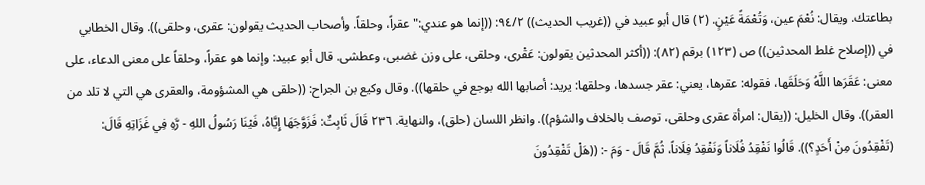بطاعتك. ويقال: نُعْمَ عين، وَتُعْمَةً عَيْنٍ. (٢) قال أبو عبيد في ((غريب الحديث)) ٩٤/٢: ((إنما هو عندي:" عقراً، وحلقاً. وأصحاب الحديث يقولون: عقری، وحلقی)). وقال الخطابي في ((إصلاح غلط المحدثين)) ص (١٢٣) برقم (٨٢): ((أكثر المحدثين يقولون: عَقْری، وحلقى، على وزن غضبى، وعطشى. قال أبو عبيد: وإنما هو عقراً، وحلقاً على معنى الدعاء، على معنى: عَقَرَها اللَّهُ وَحَلَقَها، فقوله: عقرها، يعني: عقر جسدها، وحلقها: يريد: أصابها الله بوجع في حلقها)). وقال وكيع بن الجراح: ((حلقى هي المشؤومة، والعقرى هي التي لا تلد من العقر)). وقال الخليل: ((يقال: امرأة عقرى وحلقى، توصف بالخلاف والشؤم)). وانظر اللسان (حلق)، والنهاية. ٢٣٦ قَالَ ثَابِتٌ: فَزَوَّجَهَا إِيَّاهُ، فَيْنَا رَسُولُ اللهِ - رَّهِ فِي غَزَاتِهِ قَالَ: (تَفْقِدُونَ مِنْ أَحَدٍ؟)). قَالُوا نَفْقِدُ فُلَاناً وَنَفْقِدُ فِلَاناً، ثُمَّ قَالَ - وَمَ -: ((هَلْ تَفْقِدُونَ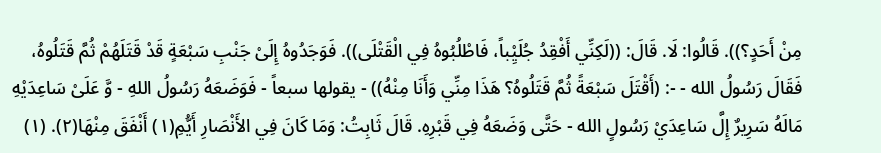مِنْ أَحَدٍ؟)). قَالُوا: لَا. قَالَ: ((لَكِنِّي أَفْقِدُ جُلَيِْباً، فَاطْلُبُوهُ فِي الْقَتْلَى)). فَوَجَدُوهُ إِلَىْ جَنْبِ سَبْعَةٍ قَدْ قَتَلَهُمْ ثُمَّ قَتَلُوهُ، فَقَالَ رَسُولُ الله - -: (أَقْتَلَ سَبْعَةً ثُمَّ قَتَلُوهُ؟ هَذَا مِنِّي وَأَنَا مِنْهُ)) - يقولها سبعاً - فَوَضَعَهُ رَسُولُ اللهِ - وَّ عَلَىْ سَاعِدَيْهِ مَالَهُ سَرِيرٌ إِلَّ سَاعِدَيْ رَسُولٍ الله - حَتَّى وَضَعَهُ فِي قَبْرِهِ. قَالَ ثَابِتُ: وَمَا كَانَ فِي الأَنْصَارِ أَيُّمِ(١) أَنْفَقَ مِنْهَا(٢). (١)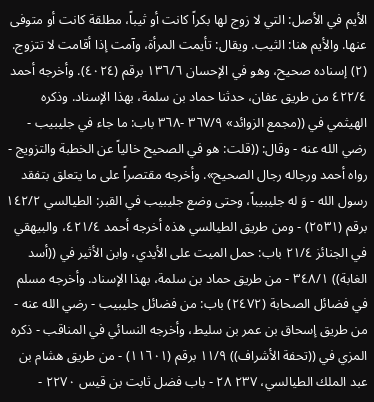الأيم في الأصل: التي لا زوج لها بكراً كانت أو ثيباً، مطلقة كانت أو متوفى عنها. والأيم هنا: الثيب. ويقال: تأيمت المرأة، وآمت إذا أقامت لا تتزوج. (٢) إسناده صحيح، وهو في الإحسان ١٣٦/٦ برقم (٤٠٢٤). وأخرجه أحمد ٤٢٢/٤ من طريق عفان، حدثنا حماد بن سلمة، بهذا الإسناد. وذكره الهيثمي في ((مجمع الزوائد» ٣٦٧/٩ -٣٦٨ باب: ما جاء في جليبيب - رضي الله عنه - وقال: ((قلت: هو في الصحيح خالياً عن الخطبة والتزويج - رواه أحمد ورجاله رجال الصحيح». وأخرجه مقتصراً على ما يتعلق بتفقد رسول الله - وَ له جليبيباً، وحتى وضع جليبيب في القبر: الطيالسي ١٤٢/٢ برقم (٢٥٣١) - ومن طريق الطيالسي هذه أخرجه أحمد ٤٢١/٤، والبيهقي في الجنائز ٢١/٤ باب: حمل الميت على الأيدي، وابن الأثير في ((أسد الغابة)) ٣٤٨/١ - من طريق حماد بن سلمة، بهذا الإسناد. وأخرجه مسلم في فضائل الصحابة (٢٤٧٢) باب: من فضائل جليبيب - رضي الله عنه - من طريق إسحاق بن عمر بن سليط، وأخرجه النسائي في المناقب - ذكره المزي في ((تحفة الأشراف)) ١١/٩ برقم (١١٦٠١) - من طريق هشام بن عبد الملك الطيالسي، ٢٣٧ ٢٨ - باب فضل ثابت بن قيس ٢٢٧٠ -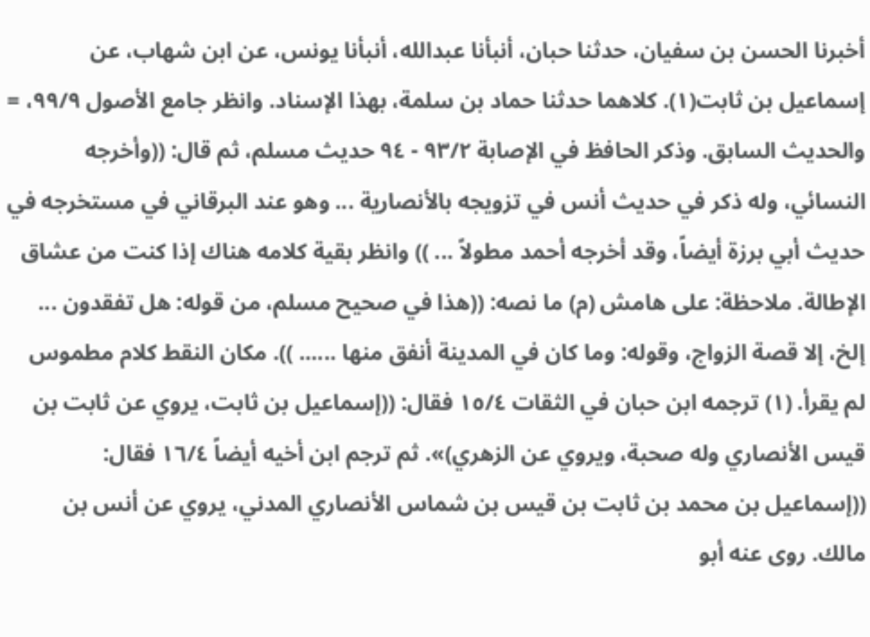أخبرنا الحسن بن سفيان، حدثنا حبان، أنبأنا عبدالله، أنبأنا يونس، عن ابن شهاب، عن إسماعيل بن ثابت(١). كلاهما حدثنا حماد بن سلمة، بهذا الإسناد. وانظر جامع الأصول ٩٩/٩، = والحديث السابق. وذكر الحافظ في الإصابة ٩٣/٢ - ٩٤ حديث مسلم، ثم قال: ((وأخرجه النسائي، وله ذكر في حديث أنس في تزويجه بالأنصارية ... وهو عند البرقاني في مستخرجه في حديث أبي برزة أيضاً، وقد أخرجه أحمد مطولاً ... )) وانظر بقية كلامه هناك إذا كنت من عشاق الإطالة. ملاحظة: على هامش (م) ما نصه: ((هذا في صحيح مسلم، من قوله: هل تفقدون ... إلخ، إلا قصة الزواج، وقوله: وما كان في المدينة أنفق منها ...... )). مكان النقط كلام مطموس لم يقرأ. (١) ترجمه ابن حبان في الثقات ١٥/٤ فقال: ((إسماعيل بن ثابت، يروي عن ثابت بن قيس الأنصاري وله صحبة، ويروي عن الزهري)». ثم ترجم ابن أخيه أيضاً ١٦/٤ فقال: ((إسماعيل بن محمد بن ثابت بن قيس بن شماس الأنصاري المدني، يروي عن أنس بن مالك. روى عنه أبو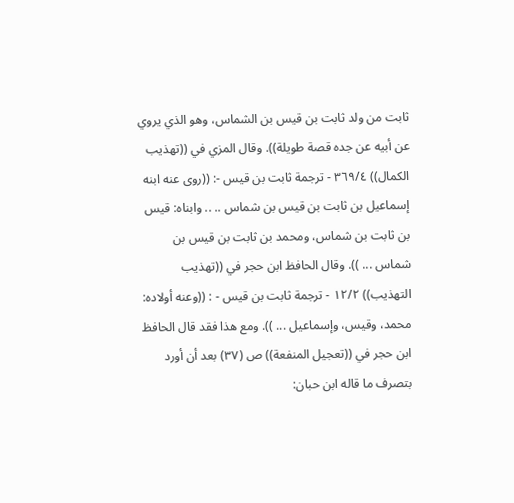ثابت من ولد ثابت بن قيس بن الشماس، وهو الذي يروي عن أبيه عن جده قصة طويلة)). وقال المزي في ((تهذيب الكمال)) ٣٦٩/٤ - ترجمة ثابت بن قيس -: ((روى عنه ابنه إسماعيل بن ثابت بن قيس بن شماس .. .. وابناه: قيس بن ثابت بن شماس، ومحمد بن ثابت بن قيس بن شماس ... )). وقال الحافظ ابن حجر في ((تهذيب التهذيب)) ١٢/٢ - ترجمة ثابت بن قيس - : ((وعنه أولاده: محمد، وقيس، وإسماعيل ... )). ومع هذا فقد قال الحافظ ابن حجر في ((تعجيل المنفعة)) ص (٣٧) بعد أن أورد بتصرف ما قاله ابن حبان: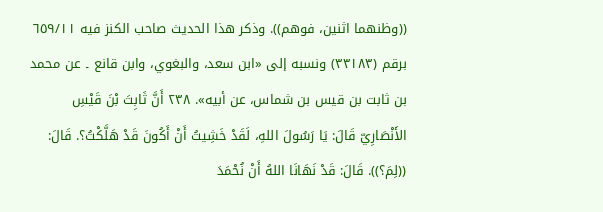((وظنهما اثنين، فوهم)). وذكر هذا الحديث صاحب الكنز فيه ٦٥٩/١١ برقم (٣٣١٨٣) ونسبه إلى «ابن سعد، والبغوي، وابن قانع ۔ عن محمد بن ثابت بن قيس بن شماس، عن أبيه». ٢٣٨ أَنَّ ثَابِتَ بْنَ قَيْسِ الأَنْصَارِيّ قَالَ: يَا رَسُولَ اللهِ، لَقَدْ خَشِيتُ أَنْ أَكُونَ قَدْ هَلَّكْتُ؟. قَالَ: ((لِمَ؟)). قَالَ: قَدْ نَهَانَا اللهُ أَنْ نُحْمَدَ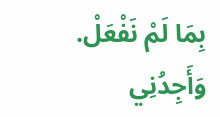بِمَا لَمْ نَفْعَلْ. وَأَجِدُنِي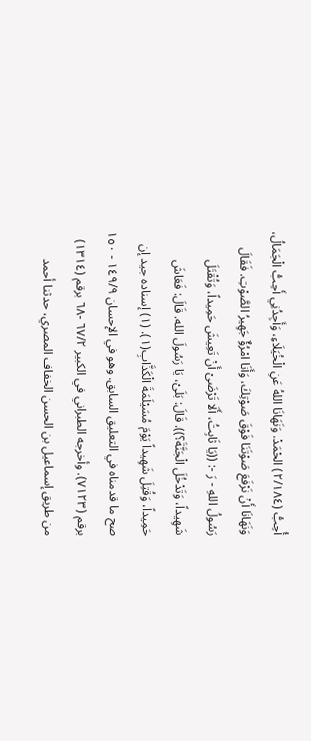أُحِبُّ (٢/١٨٤) الحْمَدْ. وَنَهَانَا اللهُ عَنِ الْخُيَلَاءِ، وَأَجِدُنِي أَحِبُّ الْجَمَالُ، وَنَهَانَا أَنْ نَرْفَعَ صَوْتَنَا فَوْقَ صَوْتِكَ، وَأَنَا امْرُؤٌ جَهِيرُ الصَّوْتِ. فَقَالَ رَسُولُ اللهِ - رَ -: ((يَا ثَابِتُ، أَلَا تَرْضَىْ أَنْ تَعِيشَ حَمِيداً، وَتُقْتَلَ شَهِيداً، وَتَدْخُلَ الْجَنَّةَ؟)). قَالَ: بَلَىْ، يَا رَسُولَ الله. قَالَ: فَعَاشَ حَمِيداً، وَقُتِلَ شَهِيداً يَوْمَ مُسَيْلَمَةَ الْكَذَّابِ(١). (١) إسناده جيد إن صح ما قدمناه في التعليق السابق. وهو في الإحسان ١٤٩/٩ - ١٥٠ برقم (٧١٢٣). وأخرجه الطبراني في الكبير ٦٧/٢ -٦٨ برقم (١٣١٤) من طريق إسماعيل بن الحسن الخفاف المصري، حدثنا أحمد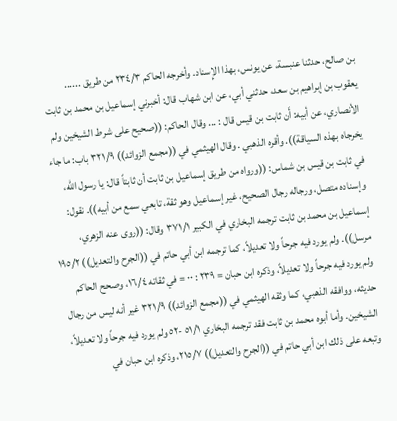بن صالح، حدثنا عنبسة، عن يونس، بهذا الإِسناد. وأخرجه الحاكم ٢٣٤/٣ من طريق ...... يعقوب بن إبراهيم بن سعد، حدثني أبي، عن ابن شهاب قال: أخبرني إسماعيل بن محمد بن ثابت الأنصاري، عن أبيه: أَن ثابت بن قيس قال : ... وقال الحاكم: ((صحيح على شرط الشيخين ولم يخرجاه بهذه السياقة)). وأقره الذهبي . وقال الهيثمي في ((مجمع الزوائد)) ٣٢١/٩ باب: ما جاء في ثابت بن قيس بن شماس: ((ورواه من طريق إسماعيل بن ثابت أن ثابتاً قال: يا رسول الله، وإسناده متصل، ورجاله رجال الصحيح، غير إسماعيل وهو ثقة، تابعي سمع من أبيه)). نقول: إسماعيل بن محمد بن ثابت ترجمه البخاري في الكبير ٣٧١/١ وقال: ((روى عنه الزهري، مرسل)). ولم يورد فيه جرحاً ولا تعديلاً، كما ترجمه ابن أبي حاتم في ((الجرح والتعديل)) ١٩٥/٢ ولم يورد فيه جرحاً ولا تعديلاً، وذكره ابن حبان = ٢٣٩ : ٠٠ = في ثقاته ١٦/٤، وصحح الحاكم حديثه، ووافقه الذهبي، كما وثقه الهيثمي في ((مجمع الزوائد)) ٣٢١/٩ غير أنه ليس من رجال الشيخين. وأما أبوه محمد بن ثابت فقد ترجمه البخاري ٥١/١ -٥٢ ولم يورد فيه جرحاً ولا تعديلاً، وتبعه على ذلك ابن أبي حاتم في ((الجرح والتعديل)) ٢١٥/٧، وذكره ابن حبان في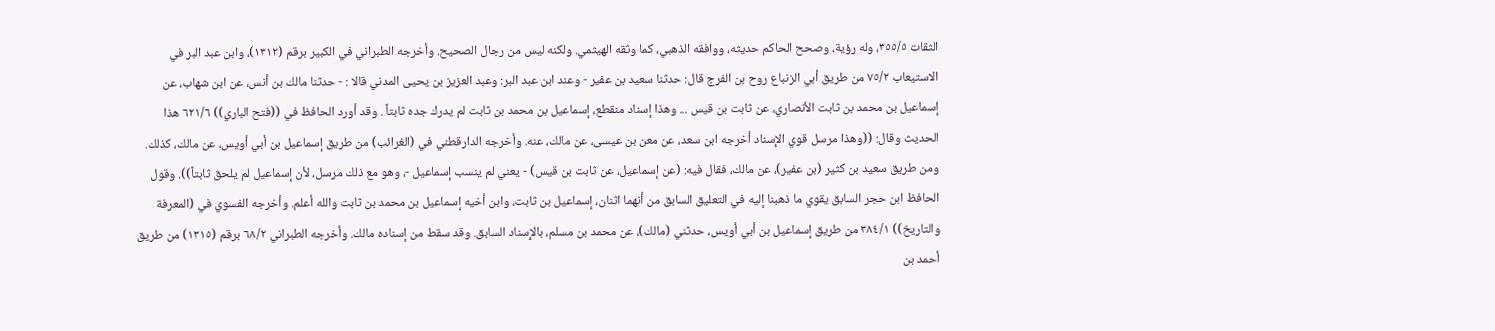الثقات ٣٥٥/٥، وله رؤية، وصحح الحاكم حديثه، ووافقه الذهبي، كما وثقه الهيثمي. ولكنه ليس من رجال الصحيح. وأخرجه الطبراني في الكبير برقم (١٣١٢)، وابن عبد البر في الاستيعاب ٧٥/٢ من طريق أبي الزنباع روح بن الفرج قال: حدثنا سعيد بن عفير - وعند ابن عبد البر: وعبد العزيز بن يحيى المدني قالا : - حدثنا مالك بن أنس، عن ابن شهاب، عن إسماعيل بن محمد بن ثابت الأنصاري، عن ثابت بن قيس ... وهذا إسناد منقطع، إسماعيل بن محمد بن ثابت لم يدرك جده ثابتاً . وقد أورد الحافظ في ((فتح الباري)) ٦٢١/٦ هذا الحديث وقال: ((وهذا مرسل قوي الإِسناد أخرجه ابن سعد، عن معن بن عيسى، عن مالك، عنه. وأخرجه الدارقطني في (الغرائب) من طريق إسماعيل بن أبي أويس، عن مالك، کذلك. ومن طريق سعيد بن كثير (بن عفير)، عن مالك، فقال فيه: (عن إسماعيل، عن ثابت بن قيس) - يعني لم ينسب إسماعيل -، وهو مع ذلك مرسل، لأن إسماعيل لم يلحق ثابتاً)). وقول الحافظ ابن حجر السابق يقوي ما ذهبنا إليه في التعليق السابق من أنهما اثنان، إسماعيل بن ثابت، وابن أخيه إسماعيل بن محمد بن ثابت والله أعلم. وأخرجه الفسوي في (المعرفة والتاريخ)) ٣٨٤/١ من طريق إسماعيل بن أبي أويس، حدثني (مالك)، عن محمد بن مسلم، بالإِسناد السابق. وقد سقط من إسناده مالك. وأخرجه الطبراني ٦٨/٢ برقم (١٣١٥) من طريق أحمد بن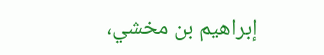إبراهيم بن مخشي،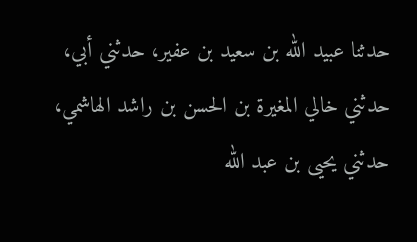حدثنا عبيد الله بن سعيد بن عفير، حدثني أبي، حدثني خالي المغيرة بن الحسن بن راشد الهاشمي، حدثني يحيى بن عبد الله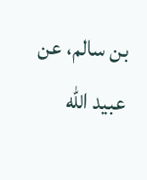بن سالم، عن عبيد الله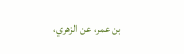بن عمر، عن الزهري،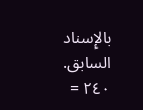بالإِسناد السابق. ٢٤٠ =